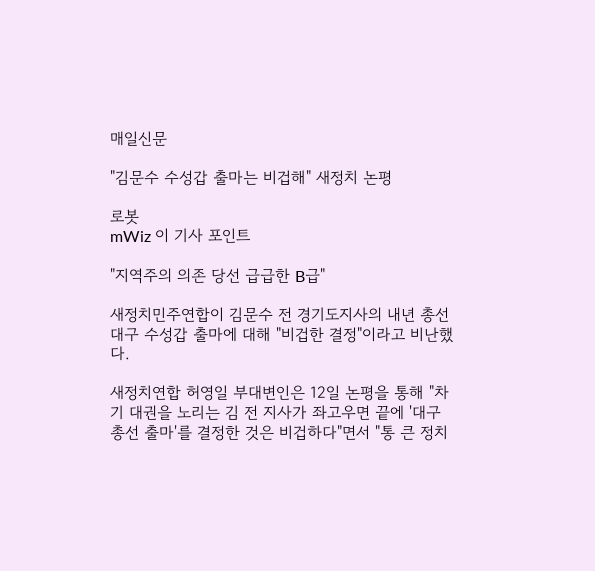매일신문

"김문수 수성갑 출마는 비겁해" 새정치 논평

로봇
mWiz 이 기사 포인트

"지역주의 의존 당선 급급한 B급"

새정치민주연합이 김문수 전 경기도지사의 내년 총선 대구 수성갑 출마에 대해 "비겁한 결정"이라고 비난했다.

새정치연합 허영일 부대변인은 12일 논평을 통해 "차기 대권을 노리는 김 전 지사가 좌고우면 끝에 '대구 총선 출마'를 결정한 것은 비겁하다"면서 "통 큰 정치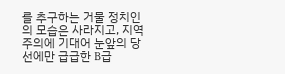를 추구하는 거물 정치인의 모습은 사라지고, 지역주의에 기대어 눈앞의 당선에만 급급한 B급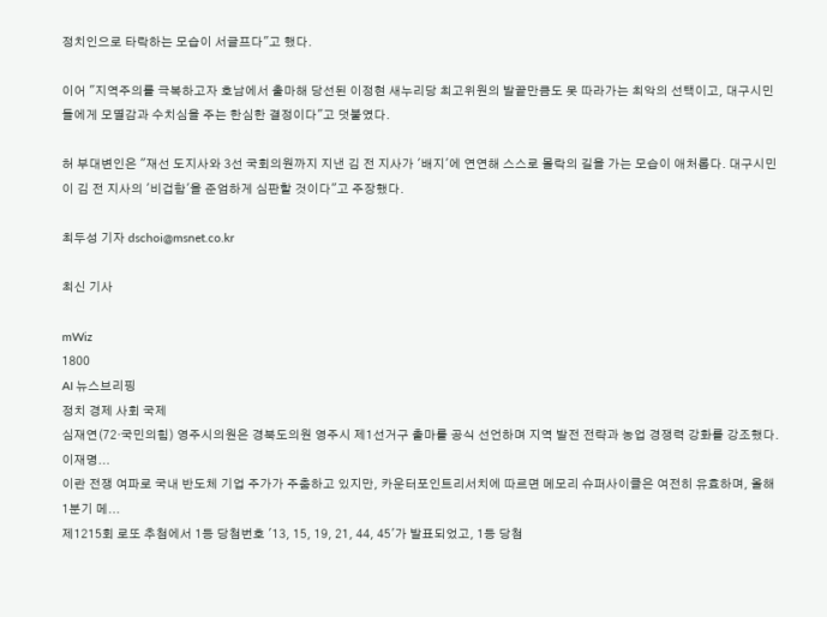정치인으로 타락하는 모습이 서글프다"고 했다.

이어 "지역주의를 극복하고자 호남에서 출마해 당선된 이정현 새누리당 최고위원의 발끝만큼도 못 따라가는 최악의 선택이고, 대구시민들에게 모멸감과 수치심을 주는 한심한 결정이다"고 덧붙였다.

허 부대변인은 "재선 도지사와 3선 국회의원까지 지낸 김 전 지사가 '배지'에 연연해 스스로 몰락의 길을 가는 모습이 애처롭다. 대구시민이 김 전 지사의 '비겁함'을 준엄하게 심판할 것이다"고 주장했다.

최두성 기자 dschoi@msnet.co.kr

최신 기사

mWiz
1800
AI 뉴스브리핑
정치 경제 사회 국제
심재연(72·국민의힘) 영주시의원은 경북도의원 영주시 제1선거구 출마를 공식 선언하며 지역 발전 전략과 농업 경쟁력 강화를 강조했다. 이재명...
이란 전쟁 여파로 국내 반도체 기업 주가가 주춤하고 있지만, 카운터포인트리서치에 따르면 메모리 슈퍼사이클은 여전히 유효하며, 올해 1분기 메...
제1215회 로또 추첨에서 1등 당첨번호 '13, 15, 19, 21, 44, 45'가 발표되었고, 1등 당첨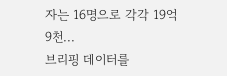자는 16명으로 각각 19억9천...
브리핑 데이터를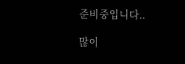준비중입니다..

많이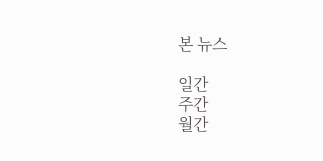본 뉴스

일간
주간
월간